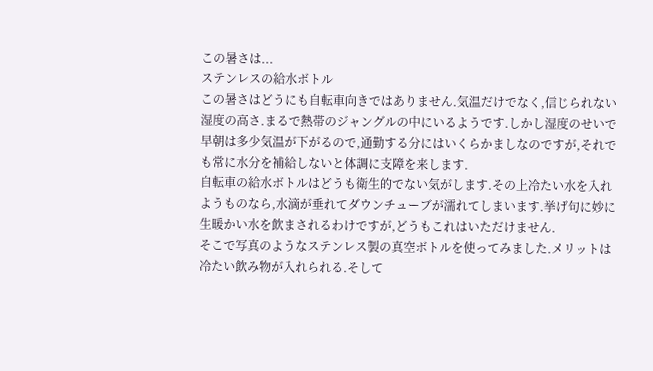この暑さは...
ステンレスの給水ボトル
この暑さはどうにも自転車向きではありません.気温だけでなく,信じられない湿度の高さ.まるで熱帯のジャングルの中にいるようです.しかし湿度のせいで早朝は多少気温が下がるので,通勤する分にはいくらかましなのですが,それでも常に水分を補給しないと体調に支障を来します.
自転車の給水ボトルはどうも衛生的でない気がします.その上冷たい水を入れようものなら,水滴が垂れてダウンチューブが濡れてしまいます.挙げ句に妙に生暖かい水を飲まされるわけですが,どうもこれはいただけません.
そこで写真のようなステンレス製の真空ボトルを使ってみました.メリットは冷たい飲み物が入れられる.そして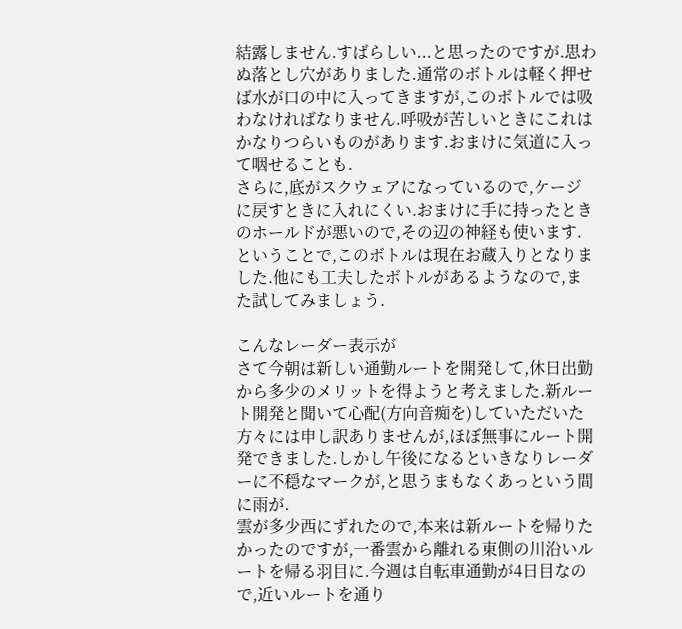結露しません.すばらしい...と思ったのですが.思わぬ落とし穴がありました.通常のボトルは軽く押せば水が口の中に入ってきますが,このボトルでは吸わなければなりません.呼吸が苦しいときにこれはかなりつらいものがあります.おまけに気道に入って咽せることも.
さらに,底がスクウェアになっているので,ケージに戻すときに入れにくい.おまけに手に持ったときのホールドが悪いので,その辺の神経も使います.ということで,このボトルは現在お蔵入りとなりました.他にも工夫したボトルがあるようなので,また試してみましょう.

こんなレーダー表示が
さて今朝は新しい通勤ルートを開発して,休日出勤から多少のメリットを得ようと考えました.新ルート開発と聞いて心配(方向音痴を)していただいた方々には申し訳ありませんが,ほぼ無事にルート開発できました.しかし午後になるといきなりレーダーに不穏なマークが,と思うまもなくあっという間に雨が.
雲が多少西にずれたので,本来は新ルートを帰りたかったのですが,一番雲から離れる東側の川沿いルートを帰る羽目に.今週は自転車通勤が4日目なので,近いルートを通り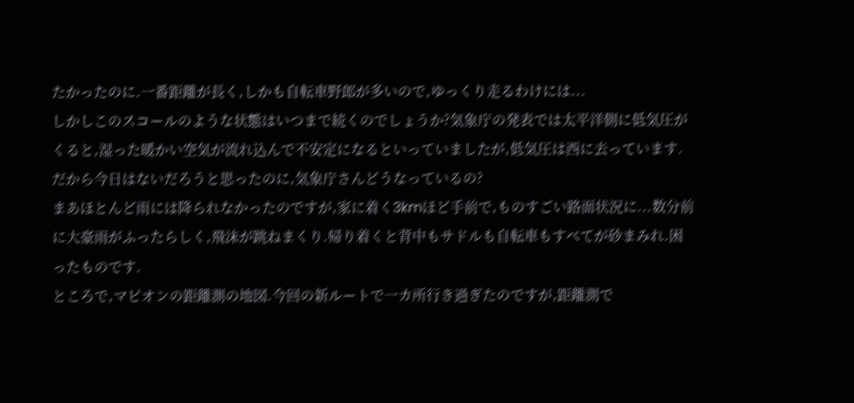たかったのに.一番距離が長く,しかも自転車野郎が多いので,ゆっくり走るわけには...
しかしこのスコールのような状態はいつまで続くのでしょうか?気象庁の発表では太平洋側に低気圧がくると,湿った暖かい空気が流れ込んで不安定になるといっていましたが,低気圧は西に去っています.だから今日はないだろうと思ったのに,気象庁さんどうなっているの?
まあほとんど雨には降られなかったのですが,家に着く3kmほど手前で,ものすごい路面状況に...数分前に大豪雨がふったらしく,飛沫が跳ねまくり.帰り着くと背中もサドルも自転車もすべてが砂まみれ.困ったものです.
ところで,マピオンの距離測の地図.今回の新ルートで一カ所行き過ぎたのですが,距離測で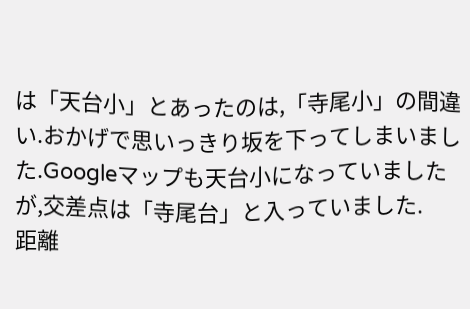は「天台小」とあったのは,「寺尾小」の間違い.おかげで思いっきり坂を下ってしまいました.Googleマップも天台小になっていましたが,交差点は「寺尾台」と入っていました.
距離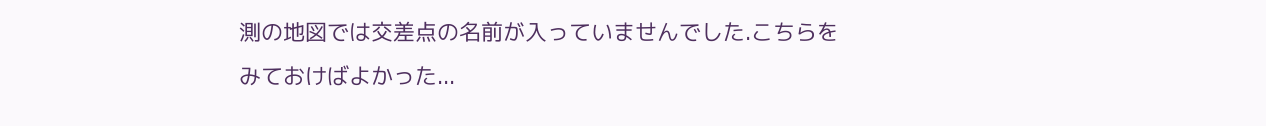測の地図では交差点の名前が入っていませんでした.こちらをみておけばよかった...